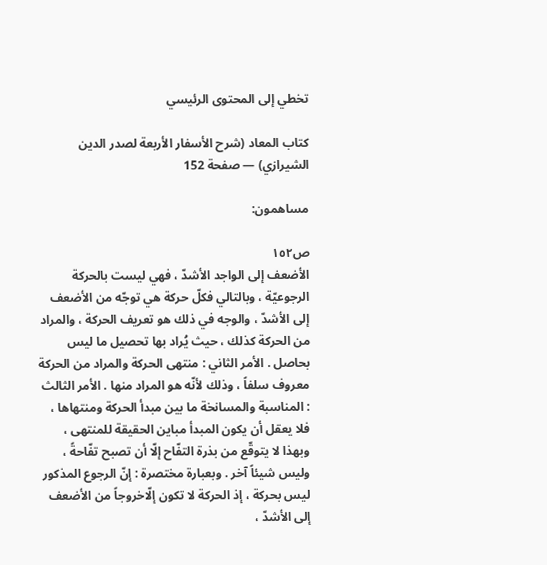تخطي إلى المحتوى الرئيسي

كتاب المعاد (شرح الأسفار الأربعة لصدر الدين الشيرازي) — صفحة 152

مساهمون:

ص١٥٢
الأضعف إلى الواجد الأشدّ ، فهي ليست بالحركة الرجوعيّة ، وبالتالي فكلّ حركة هي توجّه من الأضعف إلى الأشدّ ، والوجه في ذلك هو تعريف الحركة ، والمراد من الحركة كذلك ، حيث يُراد بها تحصيل ما ليس بحاصل . الأمر الثاني : منتهى الحركة والمراد من الحركة معروف سلفاً ، وذلك لأنّه هو المراد منها . الأمر الثالث : المناسبة والمسانخة ما بين مبدأ الحركة ومنتهاها ، فلا يعقل أن يكون المبدأ مباين الحقيقة للمنتهى ، وبهذا لا يتوقّع من بذرة التفّاح إلّا أن تصبح تفّاحةً ، وليس شيئاً آخر . وبعبارة مختصرة : إنّ الرجوع المذكور ليس بحركة ، إذ الحركة لا تكون إلّاخروجاً من الأضعف إلى الأشدّ ،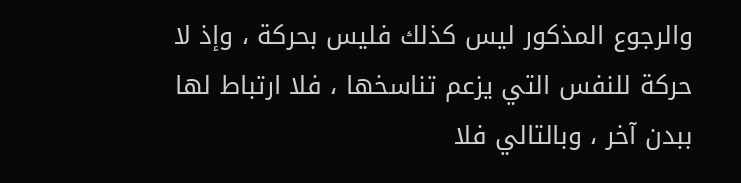والرجوع المذكور ليس كذلك فليس بحركة ، وإذ لا حركة للنفس التي يزعم تناسخها ، فلا ارتباط لها ببدن آخر ، وبالتالي فلا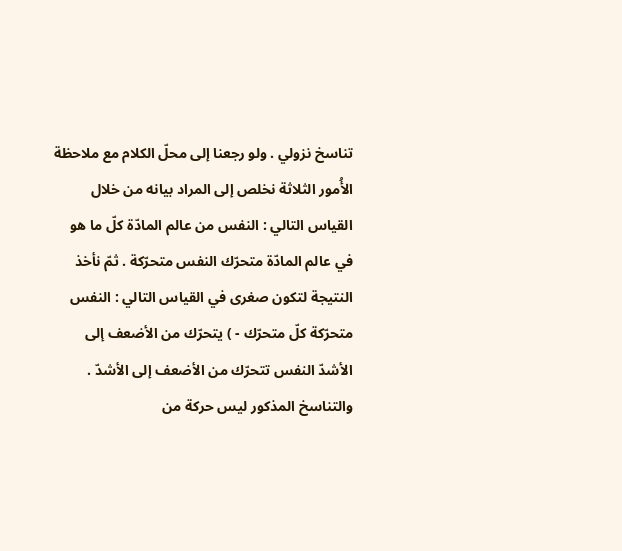تناسخ نزولي . ولو رجعنا إلى محلّ الكلام مع ملاحظة الأُمور الثلاثة نخلص إلى المراد بيانه من خلال القياس التالي : النفس من عالم المادّة كلّ ما هو في عالم المادّة متحرّك النفس متحرّكة . ثمّ نأخذ النتيجة لتكون صغرى في القياس التالي : النفس متحرّكة كلّ متحرّك - ) يتحرّك من الأضعف إلى الأشدّ النفس تتحرّك من الأضعف إلى الأشدّ . والتناسخ المذكور ليس حركة من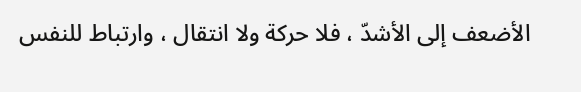الأضعف إلى الأشدّ ، فلا حركة ولا انتقال ، وارتباط للنفس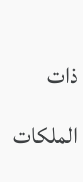ذات الملكات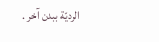الرديّة ببدن آخر .